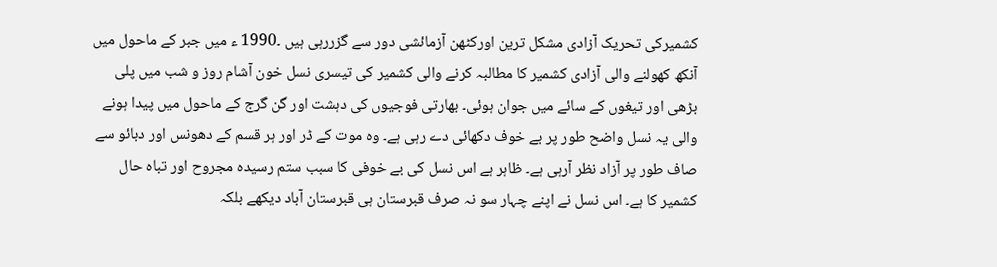کشمیرکی تحریک آزادی مشکل ترین اورکٹھن آزمائشی دور سے گزررہی ہیں ۔1990 ء میں جبر کے ماحول میں آنکھ کھولنے والی آزادی کشمیر کا مطالبہ کرنے والی کشمیر کی تیسری نسل خون آشام روز و شب میں پلی بڑھی اور تیغوں کے سائے میں جوان ہوئی۔ بھارتی فوجیوں کی دہشت اور گن گرج کے ماحول میں پیدا ہونے والی یہ نسل واضح طور پر بے خوف دکھائی دے رہی ہے۔ وہ موت کے ڈر اور ہر قسم کے دھونس اور دبائو سے صاف طور پر آزاد نظر آرہی ہے۔ ظاہر ہے اس نسل کی بے خوفی کا سبب ستم رسیدہ مجروح اور تباہ حال کشمیر کا ہے۔ اس نسل نے اپنے چہار سو نہ صرف قبرستان ہی قبرستان آباد دیکھے بلکہ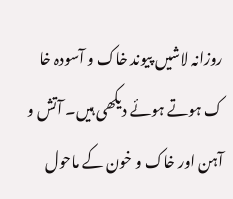روزانہ لاشیں پیوند خاک و آسودہ خا ک ہوتے ہوئے دیکھی ہیں۔ آتش و آہن اور خاک و خون کے ماحول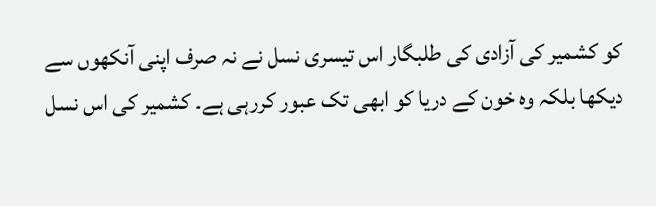کو کشمیر کی آزادی کی طلبگار اس تیسری نسل نے نہ صرف اپنی آنکھوں سے دیکھا بلکہ وہ خون کے دریا کو ابھی تک عبور کررہی ہے۔ کشمیر کی اس نسل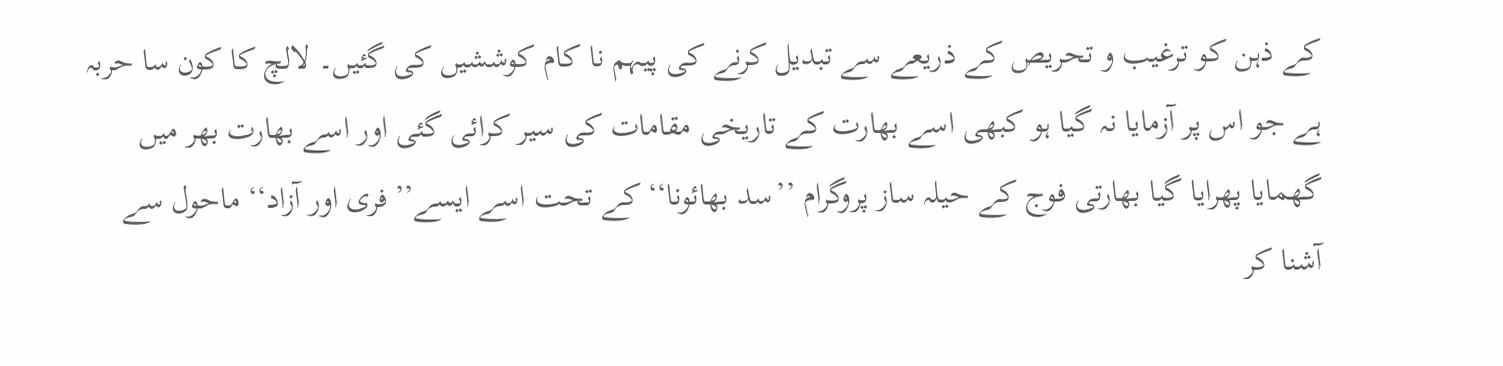کے ذہن کو ترغیب و تحریص کے ذریعے سے تبدیل کرنے کی پیہم نا کام کوششیں کی گئیں۔ لالچ کا کون سا حربہ ہے جو اس پر آزمایا نہ گیا ہو کبھی اسے بھارت کے تاریخی مقامات کی سیر کرائی گئی اور اسے بھارت بھر میں گھمایا پھرایا گیا بھارتی فوج کے حیلہ ساز پروگرام ’’سد بھائونا‘‘ کے تحت اسے ایسے’’ فری اور آزاد‘‘ ماحول سے آشنا کر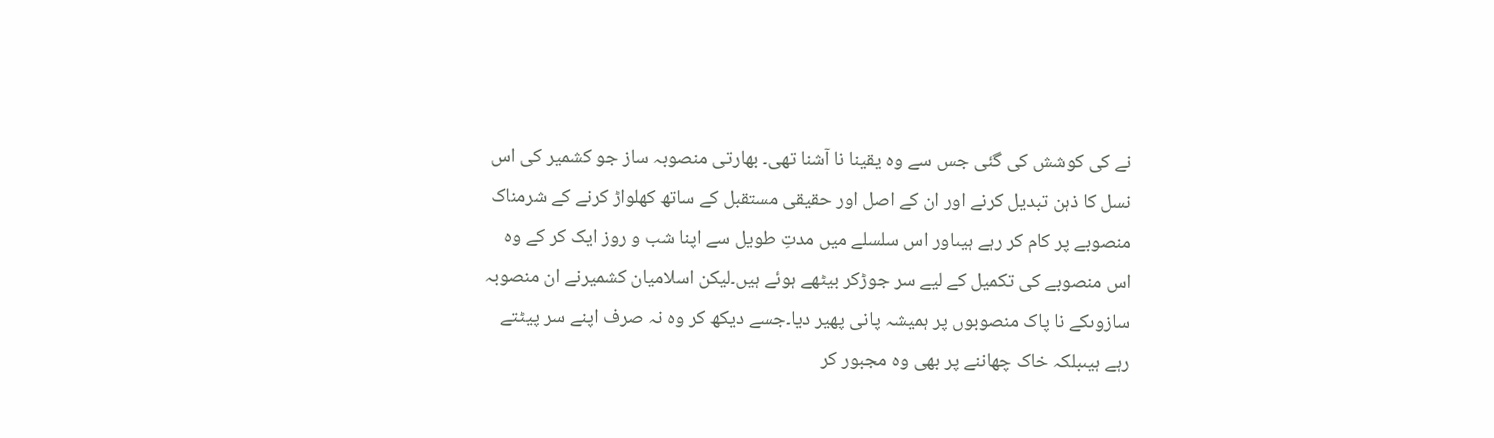نے کی کوشش کی گئی جس سے وہ یقینا نا آشنا تھی۔ بھارتی منصوبہ ساز جو کشمیر کی اس نسل کا ذہن تبدیل کرنے اور ان کے اصل اور حقیقی مستقبل کے ساتھ کھلواڑ کرنے کے شرمناک منصوبے پر کام کر رہے ہیںاور اس سلسلے میں مدتِ طویل سے اپنا شب و روز ایک کر کے وہ اس منصوبے کی تکمیل کے لیے سر جوڑکر بیٹھے ہوئے ہیں۔لیکن اسلامیان کشمیرنے ان منصوبہ سازوںکے نا پاک منصوبوں پر ہمیشہ پانی پھیر دیا۔جسے دیکھ کر وہ نہ صرف اپنے سر پیٹتے رہے ہیںبلکہ خاک چھاننے پر بھی وہ مجبور کر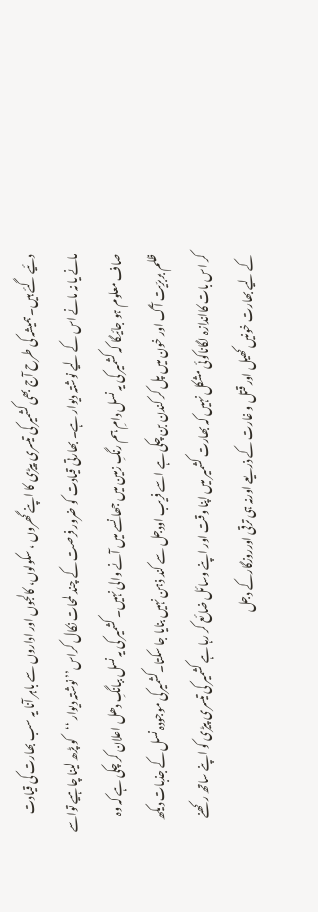دئیے گئے ہیں۔ ہمیشہ کی طرح آج بھی کشمیر کی تیسری پیڑی کا اپنے گھروں ، سکولوں، کالجوں اور اداروں سے باہر آنا یہ سب بھارت کی قیادت مانے یا نہ مانے اس کے لیے نوشتہ دیوار ہے۔ بھارتی قیادت کو ضرور فرصت کے چند لمحات نکال کراس’’ نوشتہ دیوار ‘‘کو پڑھ لینا چاہیے تواسے صاف معلوم ہو جائیگا کہ کشمیر کی یہ نسل دامِ ہم رنگِ زمین میں جھانسے میں آنے والی نہیں۔ کشمیر کی یہ نسل ببانگِ دھل اعلان کر چکی ہے کہ وہ ظلم بربرّیت آگ اور خون میں پل کر کندن بن چکی ہے اسے فریب اودجل سے کند ذہن نہیں بنایا جا سکتا۔کشمیرکی موجودہ نسل کے جذبات دیکھ کر اس بات کااندازہ لگاناکوئی مشکل نہیں کہ بھارت کشمیر میں اپنا وقت اور اپنے وسائل ضائع کر رہا ہے کشمیر کی تیسری پیڑی کو اپنے ساتھ رکھنے کے لیے بھارت خونیں کھیل اور قتل و غارت کے ذریعے اورنہ ہی ترقی اورروزگارکے دجل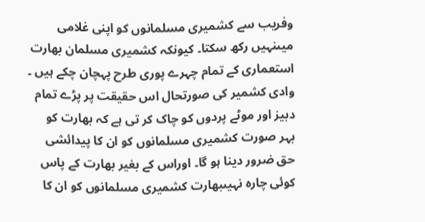وفریب سے کشمیری مسلمانوں کو اپنی غلامی میںنہیں رکھ سکتا۔ کیونکہ کشمیری مسلمان بھارت استعماری کے تمام چہرے پوری طرح پہچان چکے ہیں ۔ وادی کشمیر کی صورتحال اس حقیقت پر پڑے تمام دبیز اور موٹے پردوں کو چاک کر تی ہے کہ بھارت کو بہر صورت کشمیری مسلمانوں کو ان کا پیدائشی حق ضرور دینا ہو گا۔ اوراس کے بغیر بھارت کے پاس کوئی چارہ نہیںبھارت کشمیری مسلمانوں کو ان کا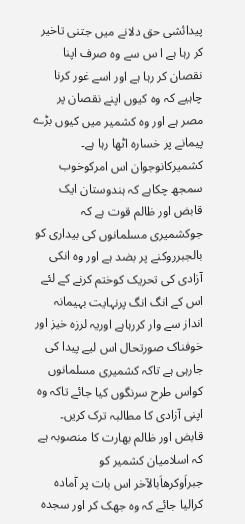پیدائشی حق دلانے میں جتنی تاخیر کر رہا ہے ا س سے وہ صرف اپنا نقصان کر رہا ہے اور اسے غور کرنا چاہیے کہ وہ کیوں اپنے نقصان پر مصر ہے اور وہ کشمیر میں کیوں بڑے پیمانے پر خسارہ اٹھا رہا ہے۔ کشمیرکانوجوان اس امرکوخوب سمجھ چکاہے کہ ہندوستان ایک قابض اور ظالم قوت ہے کہ جوکشمیری مسلمانوں کی بیداری کو بالجبرروکنے پر بضد ہے اور وہ انکی آزادی کی تحریک کوختم کرنے کے لئے اس کے انگ انگ پرنہایت بہیمانہ انداز سے وار کررہاہے اوریہ لرزہ خیز اور خوفناک صورتحال اس لیے پیدا کی جارہی ہے تاکہ کشمیری مسلمانوں کواس طرح سرنگوں کیا جائے تاکہ وہ اپنی آزادی کا مطالبہ ترک کریں۔ قابض اور ظالم بھارت کا منصوبہ ہے کہ اسلامیان کشمیر کو جبراَوکرھاَبالآخر اس بات پر آمادہ کرالیا جائے کہ وہ جھک کر اور سجدہ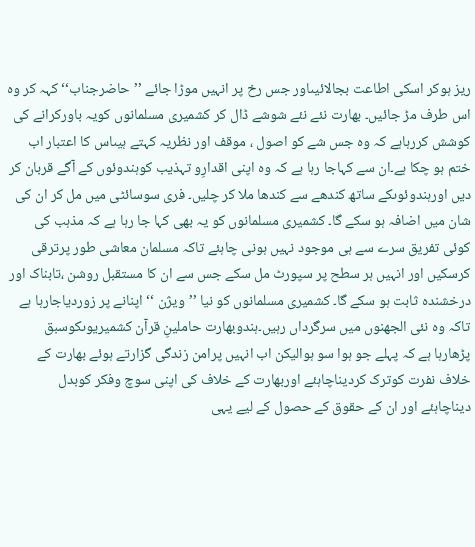ریز ہوکر اسکی اطاعت بجالائیںاور جس رخ پر انہیں موڑا جائے ’’حاضرجناب‘‘ کہہ کر وہ اس طرف مڑ جائیں۔ بھارت نئے نئے شوشے ڈال کر کشمیری مسلمانوں کویہ باورکرانے کی کوشش کررہاہے کہ وہ جس شے کو اصول ، موقف اور نظریہ کہتے ہیںاس کا اعتبار اب ختم ہو چکا ہے۔ان سے کہاجا رہا ہے کہ وہ اپنی اقدارِو تہذیب کوہندوئوں کے آگے قربان کر دیں اورہندوئوںکے ساتھ کندھے سے کندھا ملا کر چلیں۔ فری سوسائٹی میں مل کر ان کی شان میں اضافہ ہو سکے گا۔ کشمیری مسلمانوں کو یہ بھی کہا جا رہا ہے کہ مذہب کی کوئی تفریق سرے سے ہی موجود نہیں ہونی چاہئے تاکہ مسلمان معاشی طور پرترقی کرسکیں اور انہیں ہر سطح پر سپورٹ مل سکے جس سے ان کا مستقبل روشن ،تابناک اور درخشندہ ثابت ہو سکے گا۔ کشمیری مسلمانوں کو نیا ’’ویژن ‘‘ اپنانے پر زوردیاجارہا ہے تاکہ وہ نئی الجھنوں میں سرگرداں رہیں۔ہندوبھارت حاملینِ قرآن کشمیریوںکوسبق پڑھارہا ہے کہ پہلے جو ہوا سو ہوالیکن اب انہیں پرامن زندگی گزارتے ہوئے بھارت کے خلاف نفرت کوترک کردیناچاہئے اوربھارت کے خلاف کی اپنی سوچ وفکر کوبدل دیناچاہئے اور ان کے حقوق کے حصول کے لیے یہی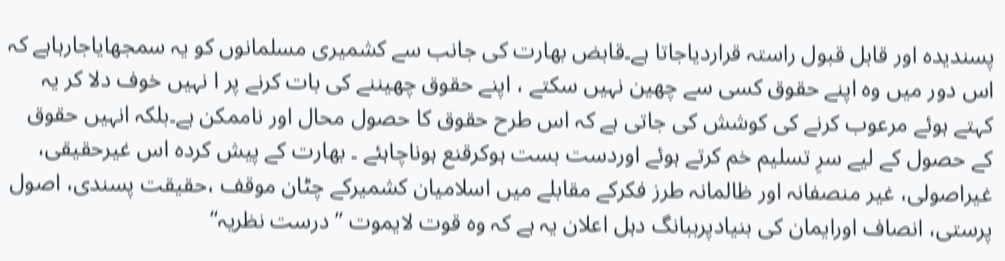پسندیدہ اور قابل قبول راستہ قراردیاجاتا ہے۔قابض بھارت کی جانب سے کشمیری مسلمانوں کو یہ سمجھایاجارہاہے کہ اس دور میں وہ اپنے حقوق کسی سے چھین نہیں سکتے ، اپنے حقوق چھیننے کی بات کرنے پر ا نہیں خوف دلا کر یہ کہتے ہوئے مرعوب کرنے کی کوشش کی جاتی ہے کہ اس طرح حقوق کا حصول محال اور ناممکن ہے۔بلکہ انہیں حقوق کے حصول کے لیے سرِ تسلیم خم کرتے ہوئے اوردست بست ہوکرقنع ہوناچاہئے ۔ بھارت کے پیش کردہ اس غیرحقیقی، غیراصولی، غیر منصفانہ اور ظالمانہ طرز فکرکے مقابلے میں اسلامیان کشمیرکے چٹان موقف ،حقیقت پسندی، اصول پرستی، انصاف اورایمان کی بنیادپرببانگ دہل اعلان یہ ہے کہ وہ قوت لایموت ’’ درست نظریہ‘‘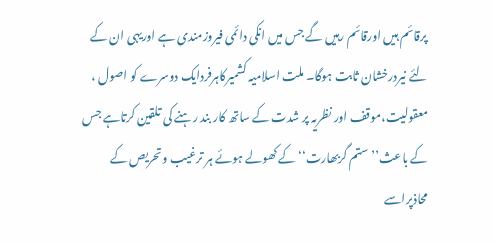پرقائم ہیں اورقائم رہیں گے جس میں انکی دائمی فیروزمندی ہے اوریہی ان کے لئے نیردرخشان ثابت ہوگا۔ ملت اسلامیہ کشمیرکاہرفردایک دوسرے کو اصول ، معقولیت،موقف اور نظریہ پر شدت کے ساتھ کار بند رہنے کی تلقین کرتاہے جس کے باعث’’ ستم گربھارت‘‘کے کھولے ہوئے ہر ترغیب وتحریص کے محاذپراسے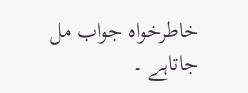خاطرخواہ جواب مل جاتاہے ۔